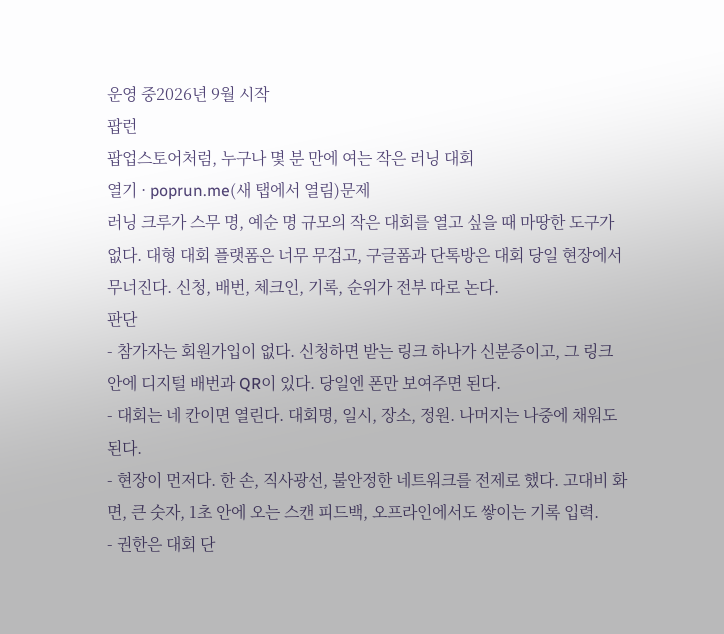운영 중2026년 9월 시작
팝런
팝업스토어처럼, 누구나 몇 분 만에 여는 작은 러닝 대회
열기 · poprun.me(새 탭에서 열림)문제
러닝 크루가 스무 명, 예순 명 규모의 작은 대회를 열고 싶을 때 마땅한 도구가 없다. 대형 대회 플랫폼은 너무 무겁고, 구글폼과 단톡방은 대회 당일 현장에서 무너진다. 신청, 배번, 체크인, 기록, 순위가 전부 따로 논다.
판단
- 참가자는 회원가입이 없다. 신청하면 받는 링크 하나가 신분증이고, 그 링크 안에 디지털 배번과 QR이 있다. 당일엔 폰만 보여주면 된다.
- 대회는 네 칸이면 열린다. 대회명, 일시, 장소, 정원. 나머지는 나중에 채워도 된다.
- 현장이 먼저다. 한 손, 직사광선, 불안정한 네트워크를 전제로 했다. 고대비 화면, 큰 숫자, 1초 안에 오는 스캔 피드백, 오프라인에서도 쌓이는 기록 입력.
- 권한은 대회 단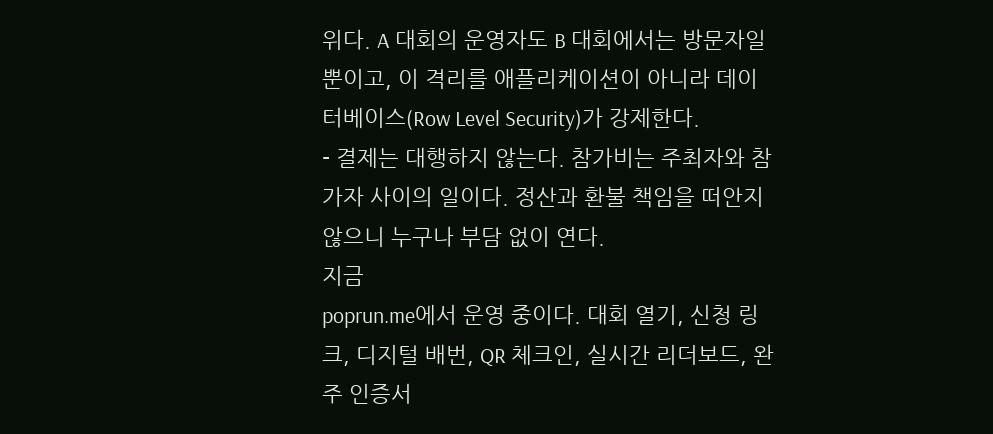위다. A 대회의 운영자도 B 대회에서는 방문자일 뿐이고, 이 격리를 애플리케이션이 아니라 데이터베이스(Row Level Security)가 강제한다.
- 결제는 대행하지 않는다. 참가비는 주최자와 참가자 사이의 일이다. 정산과 환불 책임을 떠안지 않으니 누구나 부담 없이 연다.
지금
poprun.me에서 운영 중이다. 대회 열기, 신청 링크, 디지털 배번, QR 체크인, 실시간 리더보드, 완주 인증서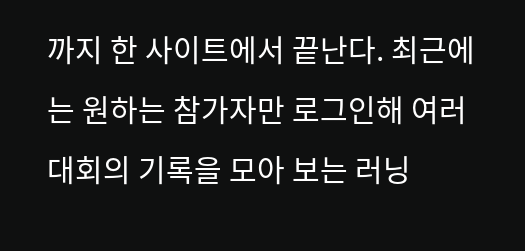까지 한 사이트에서 끝난다. 최근에는 원하는 참가자만 로그인해 여러 대회의 기록을 모아 보는 러닝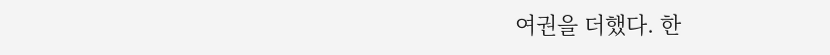여권을 더했다. 한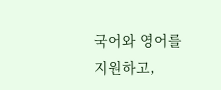국어와 영어를 지원하고,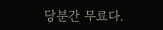당분간 무료다.